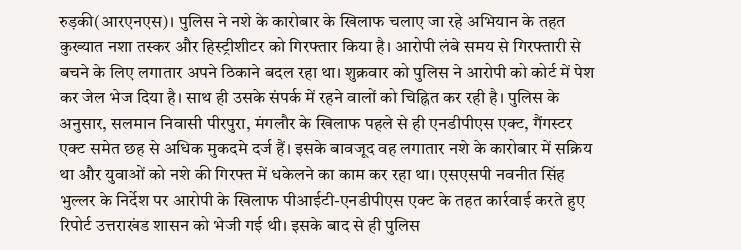रुड़की(आरएनएस)। पुलिस ने नशे के कारोबार के खिलाफ चलाए जा रहे अभियान के तहत कुख्यात नशा तस्कर और हिस्ट्रीशीटर को गिरफ्तार किया है। आरोपी लंबे समय से गिरफ्तारी से बचने के लिए लगातार अपने ठिकाने बदल रहा था। शुक्रवार को पुलिस ने आरोपी को कोर्ट में पेश कर जेल भेज दिया है। साथ ही उसके संपर्क में रहने वालों को चिह्नित कर रही है। पुलिस के अनुसार, सलमान निवासी पीरपुरा, मंगलौर के खिलाफ पहले से ही एनडीपीएस एक्ट, गैंगस्टर एक्ट समेत छह से अधिक मुकदमे दर्ज हैं। इसके बावजूद वह लगातार नशे के कारोबार में सक्रिय था और युवाओं को नशे की गिरफ्त में धकेलने का काम कर रहा था। एसएसपी नवनीत सिंह भुल्लर के निर्देश पर आरोपी के खिलाफ पीआईटी-एनडीपीएस एक्ट के तहत कार्रवाई करते हुए रिपोर्ट उत्तराखंड शासन को भेजी गई थी। इसके बाद से ही पुलिस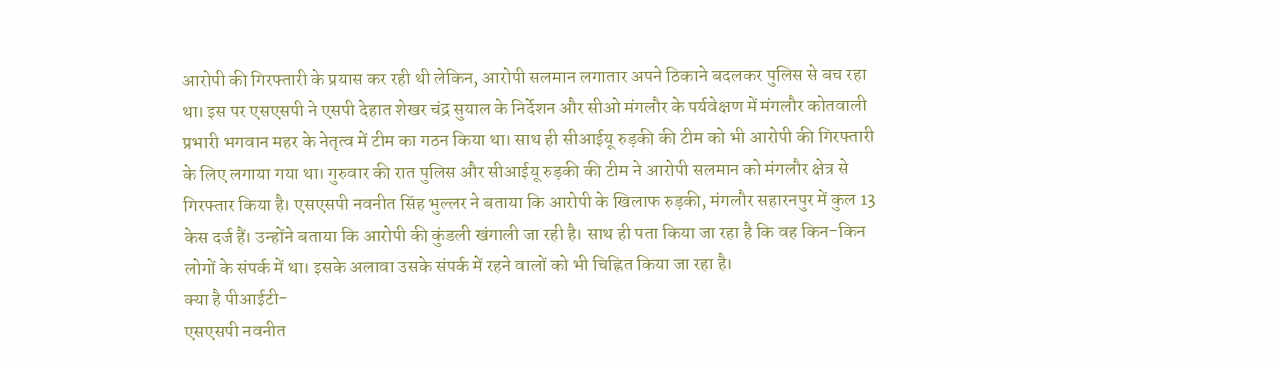आरोपी की गिरफ्तारी के प्रयास कर रही थी लेकिन, आरोपी सलमान लगातार अपने ठिकाने बदलकर पुलिस से बच रहा था। इस पर एसएसपी ने एसपी देहात शेखर चंद्र सुयाल के निर्देशन और सीओ मंगलौर के पर्यवेक्षण में मंगलौर कोतवाली प्रभारी भगवान महर के नेतृत्व में टीम का गठन किया था। साथ ही सीआईयू रुड़की की टीम को भी आरोपी की गिरफ्तारी के लिए लगाया गया था। गुरुवार की रात पुलिस और सीआईयू रुड़की की टीम ने आरोपी सलमान को मंगलौर क्षेत्र से गिरफ्तार किया है। एसएसपी नवनीत सिंह भुल्लर ने बताया कि आरोपी के खिलाफ रुड़की, मंगलौर सहारनपुर में कुल 13 केस दर्ज हैं। उन्होंने बताया कि आरोपी की कुंडली खंगाली जा रही है। साथ ही पता किया जा रहा है कि वह किन-किन लोगों के संपर्क में था। इसके अलावा उसके संपर्क में रहने वालों को भी चिह्नित किया जा रहा है।
क्या है पीआईटी-
एसएसपी नवनीत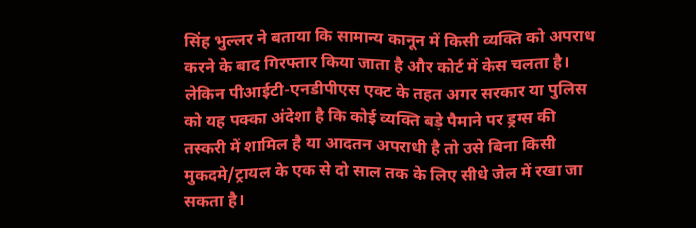सिंह भुल्लर ने बताया कि सामान्य कानून में किसी व्यक्ति को अपराध करने के बाद गिरफ्तार किया जाता है और कोर्ट में केस चलता है। लेकिन पीआईटी-एनडीपीएस एक्ट के तहत अगर सरकार या पुलिस को यह पक्का अंदेशा है कि कोई व्यक्ति बड़े पैमाने पर ड्रग्स की तस्करी में शामिल है या आदतन अपराधी है तो उसे बिना किसी मुकदमे/ट्रायल के एक से दो साल तक के लिए सीधे जेल में रखा जा सकता है।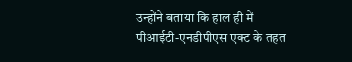उन्होंने बताया कि हाल ही में पीआईटी-एनडीपीएस एक्ट के तहत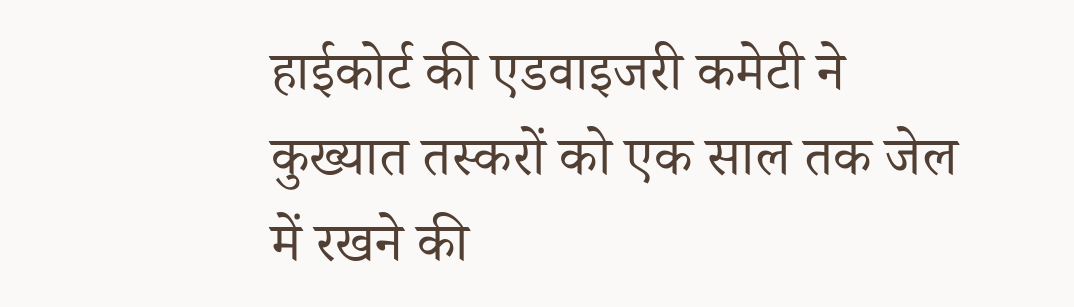हाईकोर्ट की एडवाइजरी कमेटी ने कुख्यात तस्करों को एक साल तक जेल में रखने की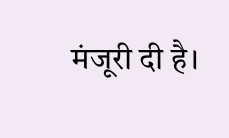मंजूरी दी है।